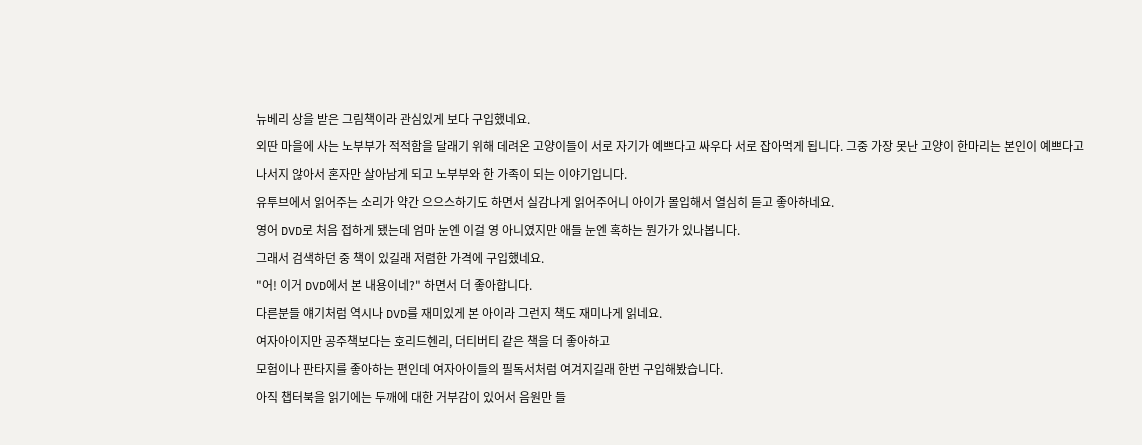뉴베리 상을 받은 그림책이라 관심있게 보다 구입했네요.
외딴 마을에 사는 노부부가 적적함을 달래기 위해 데려온 고양이들이 서로 자기가 예쁘다고 싸우다 서로 잡아먹게 됩니다. 그중 가장 못난 고양이 한마리는 본인이 예쁘다고 나서지 않아서 혼자만 살아남게 되고 노부부와 한 가족이 되는 이야기입니다.
유투브에서 읽어주는 소리가 약간 으으스하기도 하면서 실감나게 읽어주어니 아이가 몰입해서 열심히 듣고 좋아하네요.
영어 DVD로 처음 접하게 됐는데 엄마 눈엔 이걸 영 아니였지만 애들 눈엔 혹하는 뭔가가 있나봅니다.
그래서 검색하던 중 책이 있길래 저렴한 가격에 구입했네요.
"어! 이거 DVD에서 본 내용이네?" 하면서 더 좋아합니다.
다른분들 얘기처럼 역시나 DVD를 재미있게 본 아이라 그런지 책도 재미나게 읽네요.
여자아이지만 공주책보다는 호리드헨리, 더티버티 같은 책을 더 좋아하고
모험이나 판타지를 좋아하는 편인데 여자아이들의 필독서처럼 여겨지길래 한번 구입해봤습니다.
아직 챕터북을 읽기에는 두깨에 대한 거부감이 있어서 음원만 들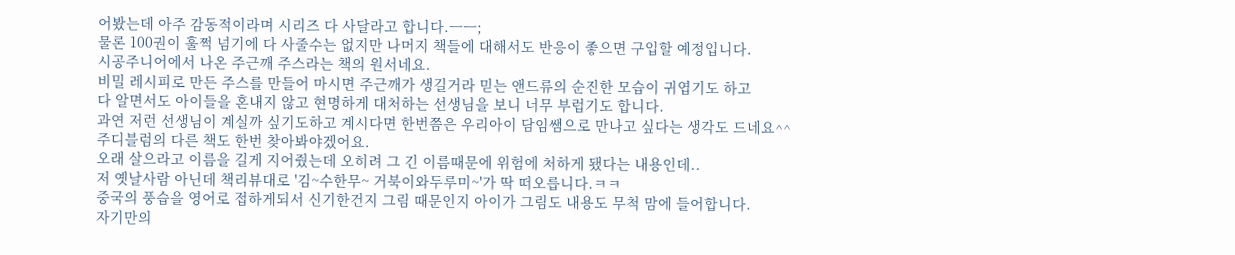어봤는데 아주 감동적이라며 시리즈 다 사달라고 합니다.ㅡㅡ;
물론 100권이 훌쩍 넘기에 다 사줄수는 없지만 나머지 책들에 대해서도 반응이 좋으면 구입할 예정입니다.
시공주니어에서 나온 주근깨 주스라는 책의 원서네요.
비밀 레시피로 만든 주스를 만들어 마시면 주근깨가 생길거라 믿는 앤드류의 순진한 모습이 귀엽기도 하고
다 알면서도 아이들을 혼내지 않고 현명하게 대처하는 선생님을 보니 너무 부럽기도 합니다.
과연 저런 선생님이 계실까 싶기도하고 계시다면 한번쯤은 우리아이 담임쌤으로 만나고 싶다는 생각도 드네요^^
주디블럼의 다른 책도 한번 찾아봐야겠어요.
오래 살으라고 이름을 길게 지어줬는데 오히려 그 긴 이름때문에 위험에 처하게 됐다는 내용인데..
저 옛날사람 아닌데 책리뷰대로 '김~수한무~ 거북이와두루미~'가 딱 떠오릅니다.ㅋㅋ
중국의 풍습을 영어로 접하게되서 신기한건지 그림 때문인지 아이가 그림도 내용도 무척 맘에 들어합니다.
자기만의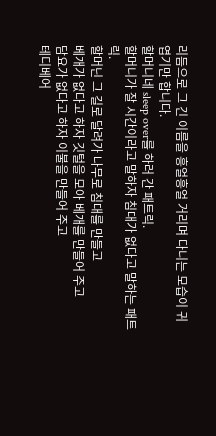리듬으로 그 긴 이름을 흥얼흥얼 거리며 다니는 모습이 귀엽기만 합니다.
할머니네 sleep over를 하러 간 패트릭.
할머니가 잘 시간이라고 말하자 침대가 없다고 말하는 패트릭.
할머닌 그 길로 달려가 나무로 침대를 만들고
베개가 없다고 하자 깃털을 모아 베개를 만들어 주고
담요가 없다고 하자 이불을 만들어 주고
테디베어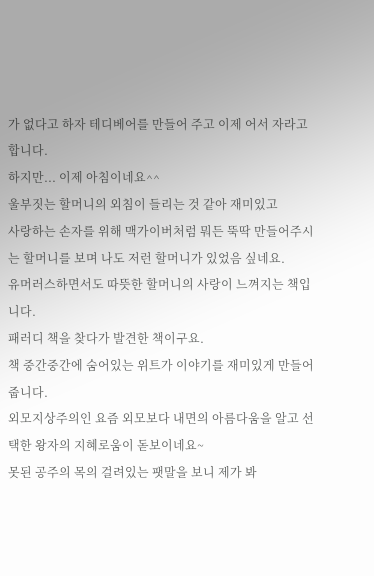가 없다고 하자 테디베어를 만들어 주고 이제 어서 자라고 합니다.
하지만... 이제 아침이네요^^
울부짓는 할머니의 외침이 들리는 것 같아 재미있고
사랑하는 손자를 위해 맥가이버처럼 뭐든 뚝딱 만들어주시는 할머니를 보며 나도 저런 할머니가 있었음 싶네요.
유머러스하면서도 따뜻한 할머니의 사랑이 느껴지는 책입니다.
패러디 책을 찾다가 발견한 책이구요.
책 중간중간에 숨어있는 위트가 이야기를 재미있게 만들어줍니다.
외모지상주의인 요즘 외모보다 내면의 아름다움을 알고 선택한 왕자의 지혜로움이 돋보이네요~
못된 공주의 목의 걸려있는 팻말을 보니 제가 봐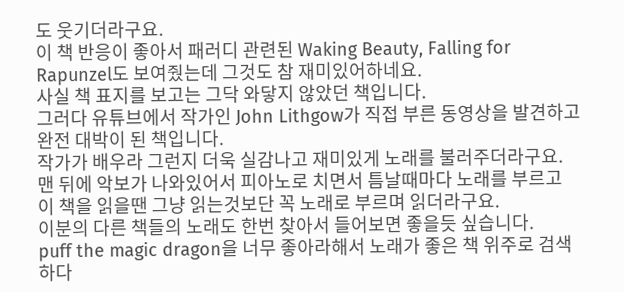도 웃기더라구요.
이 책 반응이 좋아서 패러디 관련된 Waking Beauty, Falling for Rapunzel도 보여줬는데 그것도 참 재미있어하네요.
사실 책 표지를 보고는 그닥 와닿지 않았던 책입니다.
그러다 유튜브에서 작가인 John Lithgow가 직접 부른 동영상을 발견하고 완전 대박이 된 책입니다.
작가가 배우라 그런지 더욱 실감나고 재미있게 노래를 불러주더라구요.
맨 뒤에 악보가 나와있어서 피아노로 치면서 틈날때마다 노래를 부르고
이 책을 읽을땐 그냥 읽는것보단 꼭 노래로 부르며 읽더라구요.
이분의 다른 책들의 노래도 한번 찾아서 들어보면 좋을듯 싶습니다.
puff the magic dragon을 너무 좋아라해서 노래가 좋은 책 위주로 검색하다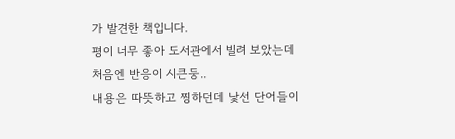가 발견한 책입니다.
평이 너무 좋아 도서관에서 빌려 보았는데 처음엔 반응이 시큰둥..
내용은 따뜻하고 찡하던데 낯선 단어들이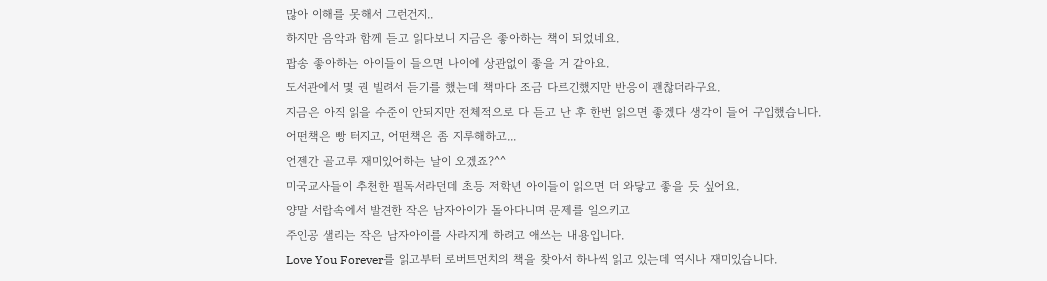많아 이해를 못해서 그런건지..
하지만 음악과 함께 듣고 읽다보니 지금은 좋아하는 책이 되었네요.
팝송 좋아하는 아이들이 들으면 나이에 상관없이 좋을 거 같아요.
도서관에서 몇 권 빌려서 듣기를 했는데 책마다 조금 다르긴했지만 반응이 괜찮더라구요.
지금은 아직 읽을 수준이 안되지만 전체적으로 다 듣고 난 후 한번 읽으면 좋겠다 생각이 들어 구입했습니다.
어떤책은 빵 터지고, 어떤책은 좀 지루해하고...
언젠간 골고루 재미있어하는 날이 오겠죠?^^
미국교사들이 추천한 필독서라던데 초등 저학년 아이들이 읽으면 더 와닿고 좋을 듯 싶어요.
양말 서랍속에서 발견한 작은 남자아이가 돌아다니며 문제를 일으키고
주인공 샐리는 작은 남자아이를 사라지게 하려고 애쓰는 내용입니다.
Love You Forever를 읽고부터 로버트먼치의 책을 찾아서 하나씩 읽고 있는데 역시나 재미있습니다.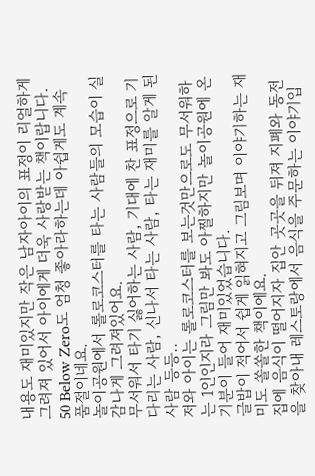내용도 재미있지만 작은 남자아이의 표정이 리얼하게 그려져 있어서 아이에게 더욱 사랑받는 책이랍니다.
50 Below Zero도 엄청 좋아라하는데 아쉽게도 계속 품절이네요.
놀이공원에서 롤로코스터를 타는 사람들의 모습이 실감나게 그려져있어요.
무서워서 타기 싫어하는 사람, 기대에 찬 표정으로 기다리는 사람, 신나서 타는 사람, 타는 재미를 알게 된 사람 등등..
저와 아이는 롤로코스터를 보는것만으로도 무서워하는 1인인지라 그림만 봐도 아찔하지만 놀이공원에 온 기분이 들어 재미있었습니다.
글밥이 적어서 쉽게 읽혀지고 그림보며 이야기하는 재미도 쏠쏠한 책이에요.
집에 음식이 떨어지자 집안 곳곳을 뒤져 지폐와 동전을 찾아내 레스토랑에서 음식을 주문하는 이야기입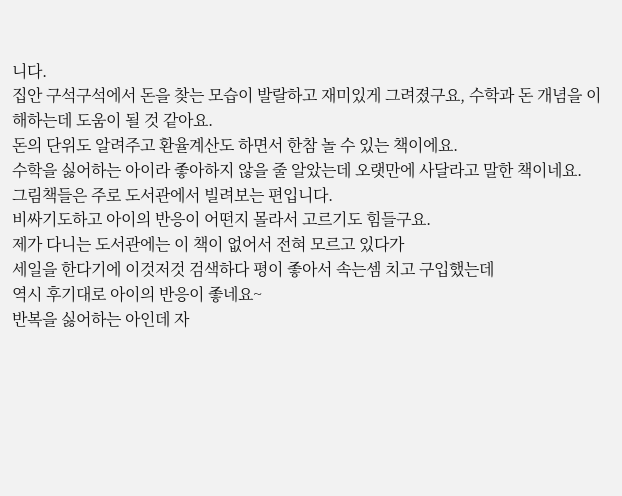니다.
집안 구석구석에서 돈을 찾는 모습이 발랄하고 재미있게 그려졌구요, 수학과 돈 개념을 이해하는데 도움이 될 것 같아요.
돈의 단위도 알려주고 환율계산도 하면서 한참 놀 수 있는 책이에요.
수학을 싫어하는 아이라 좋아하지 않을 줄 알았는데 오랫만에 사달라고 말한 책이네요.
그림책들은 주로 도서관에서 빌려보는 편입니다.
비싸기도하고 아이의 반응이 어떤지 몰라서 고르기도 힘들구요.
제가 다니는 도서관에는 이 책이 없어서 전혀 모르고 있다가
세일을 한다기에 이것저것 검색하다 평이 좋아서 속는셈 치고 구입했는데
역시 후기대로 아이의 반응이 좋네요~
반복을 싫어하는 아인데 자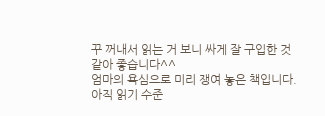꾸 꺼내서 읽는 거 보니 싸게 잘 구입한 것 같아 좋습니다^^
엄마의 욕심으로 미리 쟁여 놓은 책입니다.
아직 읽기 수준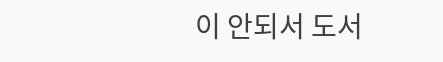이 안되서 도서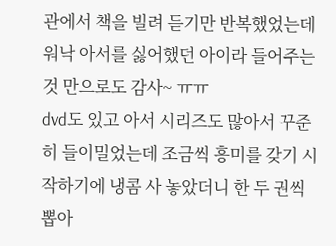관에서 책을 빌려 듣기만 반복했었는데 워낙 아서를 싫어했던 아이라 들어주는 것 만으로도 감사~ ㅠㅠ
dvd도 있고 아서 시리즈도 많아서 꾸준히 들이밀었는데 조금씩 흥미를 갖기 시작하기에 냉콤 사 놓았더니 한 두 권씩 뽑아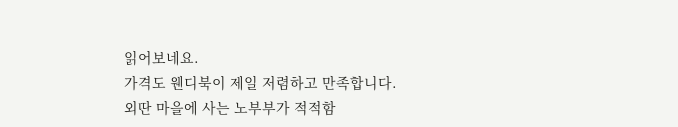읽어보네요.
가격도 웬디북이 제일 저렴하고 만족합니다.
외딴 마을에 사는 노부부가 적적함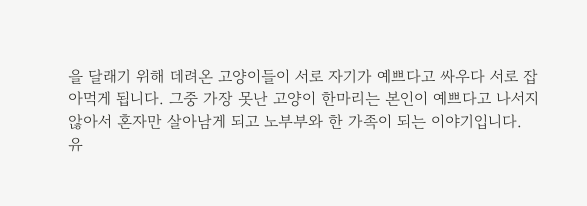을 달래기 위해 데려온 고양이들이 서로 자기가 예쁘다고 싸우다 서로 잡아먹게 됩니다. 그중 가장 못난 고양이 한마리는 본인이 예쁘다고 나서지 않아서 혼자만 살아남게 되고 노부부와 한 가족이 되는 이야기입니다.
유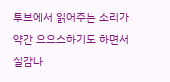투브에서 읽어주는 소리가 약간 으으스하기도 하면서 실감나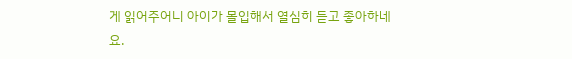게 읽어주어니 아이가 몰입해서 열심히 듣고 좋아하네요.